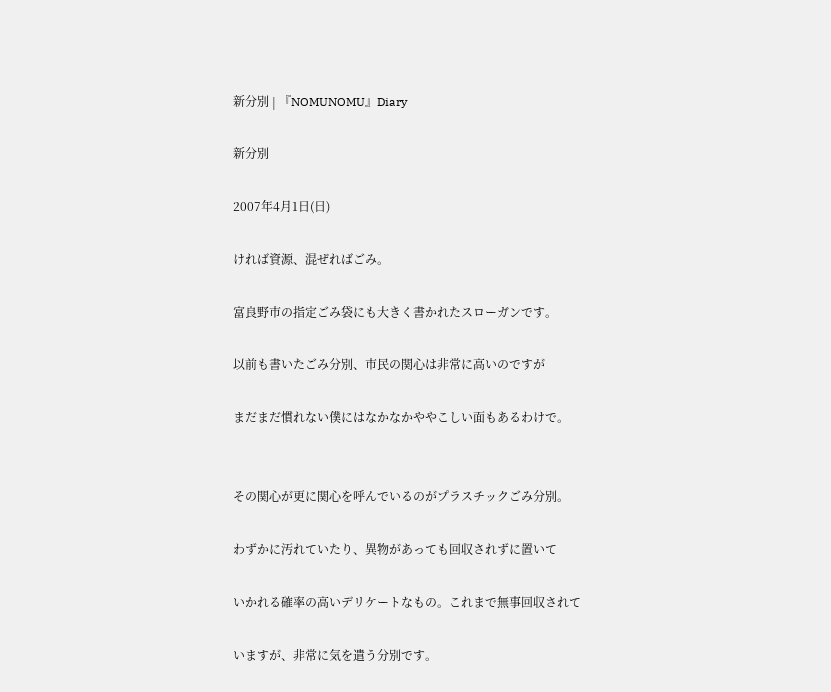新分別 | 『NOMUNOMU』Diary

新分別

2007年4月1日(日)

ければ資源、混ぜればごみ。

富良野市の指定ごみ袋にも大きく書かれたスローガンです。

以前も書いたごみ分別、市民の関心は非常に高いのですが

まだまだ慣れない僕にはなかなかややこしい面もあるわけで。


その関心が更に関心を呼んでいるのがプラスチックごみ分別。

わずかに汚れていたり、異物があっても回収されずに置いて

いかれる確率の高いデリケートなもの。これまで無事回収されて

いますが、非常に気を遣う分別です。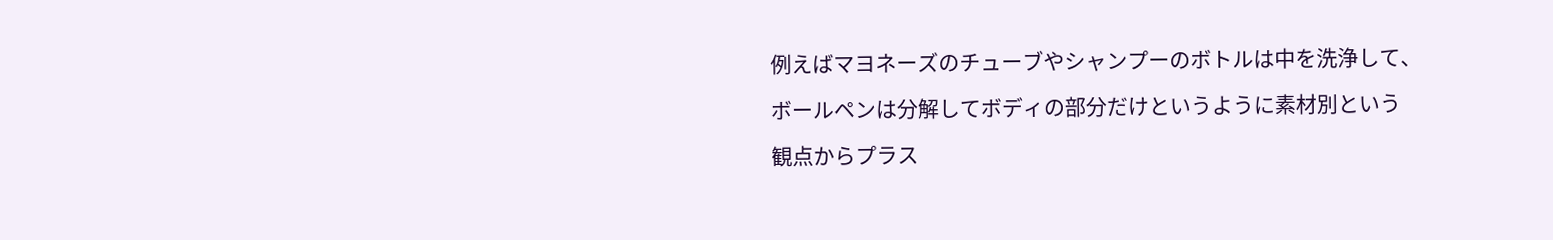例えばマヨネーズのチューブやシャンプーのボトルは中を洗浄して、

ボールペンは分解してボディの部分だけというように素材別という

観点からプラス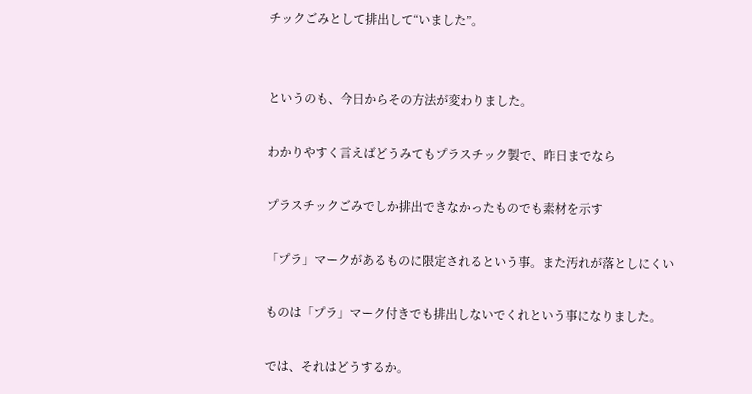チックごみとして排出して“いました”。


というのも、今日からその方法が変わりました。

わかりやすく言えばどうみてもプラスチック製で、昨日までなら

プラスチックごみでしか排出できなかったものでも素材を示す

「プラ」マークがあるものに限定されるという事。また汚れが落としにくい

ものは「プラ」マーク付きでも排出しないでくれという事になりました。

では、それはどうするか。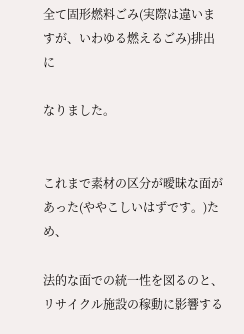全て固形燃料ごみ(実際は違いますが、いわゆる燃えるごみ)排出に

なりました。


これまで素材の区分が曖昧な面があった(ややこしいはずです。)ため、

法的な面での統一性を図るのと、リサイクル施設の稼動に影響する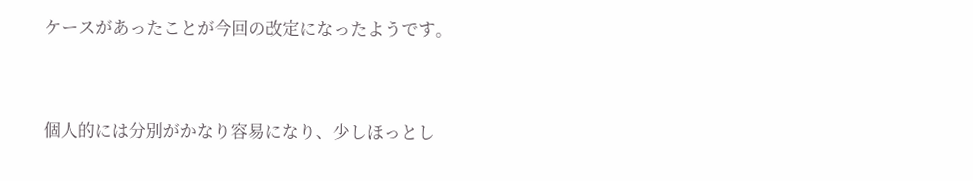ケースがあったことが今回の改定になったようです。


個人的には分別がかなり容易になり、少しほっとし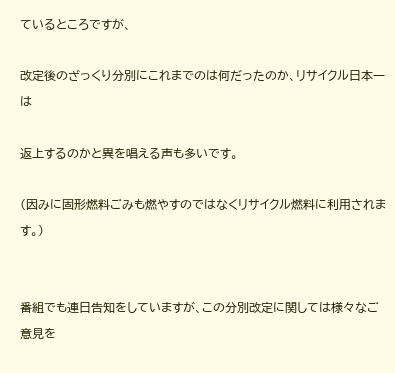ているところですが、

改定後のざっくり分別にこれまでのは何だったのか、リサイクル日本一は

返上するのかと異を唱える声も多いです。

(因みに固形燃料ごみも燃やすのではなくリサイクル燃料に利用されます。)


番組でも連日告知をしていますが、この分別改定に関しては様々なご意見を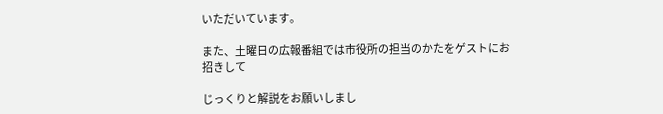いただいています。

また、土曜日の広報番組では市役所の担当のかたをゲストにお招きして

じっくりと解説をお願いしまし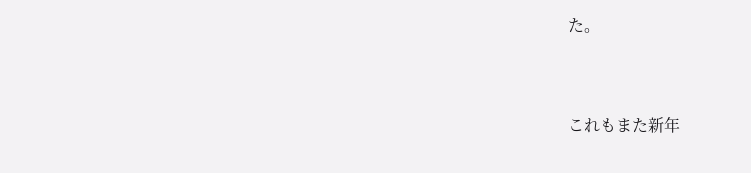た。


これもまた新年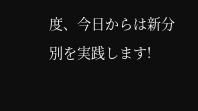度、今日からは新分別を実践します!